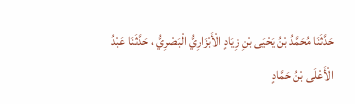حَدَّثَنَا مُحَمَّدُ بْنُ يَحْيَى بْنِ زِيَادٍ الْأَبْزَارِيُّ الْبَصْرِيُّ ، حَدَّثَنَا عَبْدُ الْأَعْلَى بْنُ حَمَّادٍ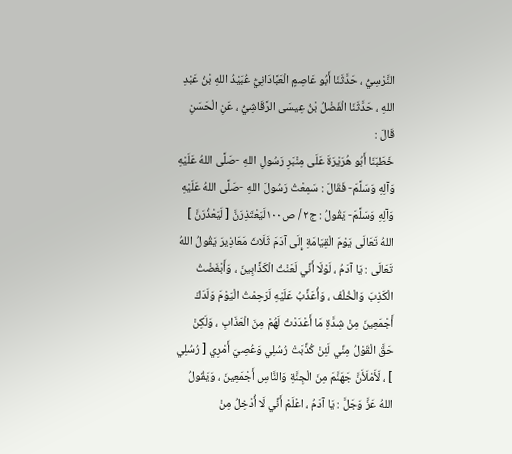النَّرْسِيُّ ، حَدَّثَنَا أَبُو عَاصِمٍ الْعَبَّادَانِيُّ عُبَيْدُ اللهِ بْنُ عَبْدِ اللهِ ، حَدَّثَنَا الْفَضْلُ بْنُ عِيسَى الرَّقَاشِيُّ ، عَنِ الْحَسَنِ قَالَ :
خَطَبَنَا أَبُو هُرَيْرَةَ عَلَى مِنْبَرِ رَسُولِ اللهِ -صَلَّى اللهُ عَلَيْهِ وَآلِهِ وَسَلَّمَ- فَقَالَ : سَمِعْتُ رَسُولَ اللهِ -صَلَّى اللهُ عَلَيْهِ وَآلِهِ وَسَلَّمَ- يَقُولُ : ج٢ / ص١٠٠لَيَعْتَذِرَنَّ [ لَيَعْذُرَنَّ ] اللهُ تَعَالَى يَوْمَ الْقِيَامَةِ إِلَى آدَمَ ثَلَاثَ مَعَاذِيرَ يَقُولُ اللهُ تَعَالَى : يَا آدَمُ ، لَوْلَا أَنِّي لَعَنْتُ الْكَذَّابِينَ ، وَأَبْغَضْتُ الْكَذِبَ وَالْخُلْفَ ، وَأُعَذِّبُ عَلَيْهِ لَرَحِمْتُ الْيَوْمَ وَلَدَكَ أَجْمَعِينَ مِنْ شِدَّةِ مَا أَعْدَدْتُ لَهُمْ مِنَ الْعَذَابِ ، وَلَكِنْ حَقَّ الْقَوْلُ مِنِّي لَئِنْ كُذِّبَتْ رُسُلِي وَعُصِيَ أَمْرِي [ رُسُلِي ] ، لَأَمْلَأَنَّ جَهَنَّمَ مِنَ الْجِنَّةِ وَالنَّاسِ أَجْمَعِينَ ، وَيَقُولُ اللهُ عَزَّ وَجَلَّ : يَا آدَمُ ، اعْلَمْ أَنِّي لَا أُدْخِلُ مِنْ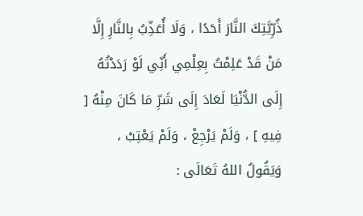ذُرِّيَّتِكَ النَّارَ أَحَدًا ، وَلَا أُعَذِّبُ بِالنَّارِ إِلَّا مَنْ قَدْ عَلِمْتُ بِعِلْمِي أَنِّي لَوْ رَدَدْتُهُ إِلَى الدُّنْيَا لَعَادَ إِلَى شَرِّ مَا كَانَ مِنْهُ [ فِيهِ ] ، وَلَمْ يَرْجِعْ ، وَلَمْ يَعْتِبْ ، وَيَقُولُ اللهُ تَعَالَى :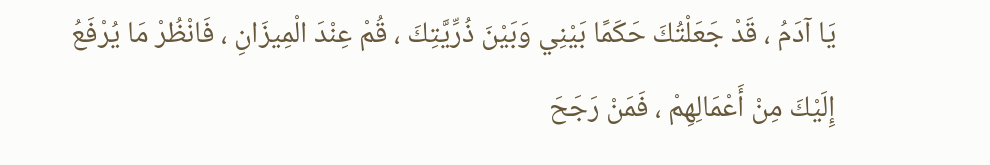يَا آدَمُ ، قَدْ جَعَلْتُكَ حَكَمًا بَيْنِي وَبَيْنَ ذُرِّيَّتِكَ ، قُمْ عِنْدَ الْمِيزَانِ ، فَانْظُرْ مَا يُرْفَعُ إِلَيْكَ مِنْ أَعْمَالِهِمْ ، فَمَنْ رَجَحَ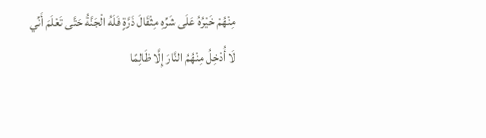مِنْهُمْ خَيْرُهُ عَلَى شَرِّهِ مِثْقَالَ ذَرَّةٍ فَلَهُ الْجَنَّةُ حَتَّى تَعْلَمَ أَنِّي لَا أُدْخِلُ مِنْهُمُ النَّارَ إِلَّا ظَالِمًا